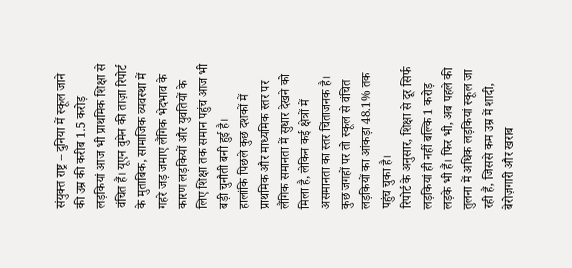संयुक्त राष्ट्र – दुनिया में स्कूल जाने की उम्र की करीब 1.5 करोड़ लड़कियां आज भी प्राथमिक शिक्षा से वंचित हैं। यूएन वुमेन की ताज़ा रिपोर्ट के मुताबिक, सामाजिक व्यवस्था में गहरे जड़ जमाए लैंगिक भेदभाव के कारण लड़कियों और युवतियों के लिए शिक्षा तक समान पहुंच आज भी बड़ी चुनौती बनी हुई है।
हालांकि पिछले कुछ दशकों में प्राथमिक और माध्यमिक स्तर पर लैंगिक समानता में सुधार देखने को मिला है, लेकिन कई क्षेत्रों में असमानता का स्तर चिंताजनक है। कुछ जगहों पर तो स्कूल से वंचित लड़कियों का आंकड़ा 48.1% तक पहुंच चुका है।
रिपोर्ट के अनुसार, शिक्षा से दूर सिर्फ लड़कियां ही नहीं बल्कि 1 करोड़ लड़के भी हैं। फिर भी, अब पहले की तुलना में अधिक लड़कियां स्कूल जा रही हैं, जिससे कम उम्र में शादी, बेरोज़गारी और खराब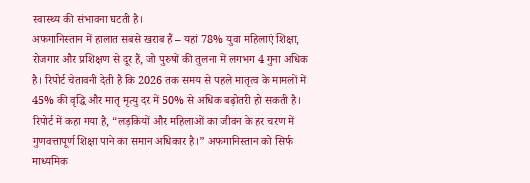स्वास्थ्य की संभावना घटती है।
अफगानिस्तान में हालात सबसे खराब हैं – यहां 78% युवा महिलाएं शिक्षा, रोजगार और प्रशिक्षण से दूर हैं, जो पुरुषों की तुलना में लगभग 4 गुना अधिक है। रिपोर्ट चेतावनी देती है कि 2026 तक समय से पहले मातृत्व के मामलों में 45% की वृद्धि और मातृ मृत्यु दर में 50% से अधिक बढ़ोतरी हो सकती है।
रिपोर्ट में कहा गया है, “लड़कियों और महिलाओं का जीवन के हर चरण में गुणवत्तापूर्ण शिक्षा पाने का समान अधिकार है।” अफगानिस्तान को सिर्फ माध्यमिक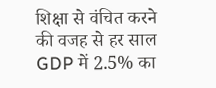शिक्षा से वंचित करने की वजह से हर साल GDP में 2.5% का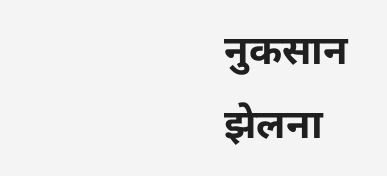नुकसान झेलना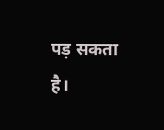पड़ सकता है।